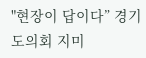"현장이 답이다” 경기도의회 지미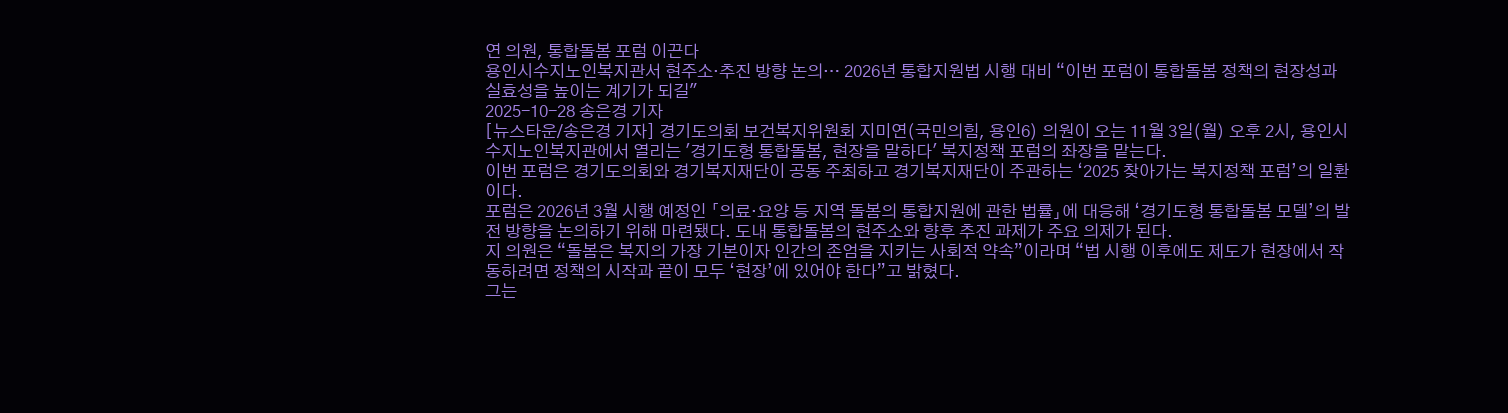연 의원, 통합돌봄 포럼 이끈다
용인시수지노인복지관서 현주소·추진 방향 논의… 2026년 통합지원법 시행 대비 “이번 포럼이 통합돌봄 정책의 현장성과 실효성을 높이는 계기가 되길"
2025-10-28 송은경 기자
[뉴스타운/송은경 기자] 경기도의회 보건복지위원회 지미연(국민의힘, 용인6) 의원이 오는 11월 3일(월) 오후 2시, 용인시수지노인복지관에서 열리는 '경기도형 통합돌봄, 현장을 말하다' 복지정책 포럼의 좌장을 맡는다.
이번 포럼은 경기도의회와 경기복지재단이 공동 주최하고 경기복지재단이 주관하는 ‘2025 찾아가는 복지정책 포럼’의 일환이다.
포럼은 2026년 3월 시행 예정인 「의료·요양 등 지역 돌봄의 통합지원에 관한 법률」에 대응해 ‘경기도형 통합돌봄 모델’의 발전 방향을 논의하기 위해 마련됐다. 도내 통합돌봄의 현주소와 향후 추진 과제가 주요 의제가 된다.
지 의원은 “돌봄은 복지의 가장 기본이자 인간의 존엄을 지키는 사회적 약속”이라며 “법 시행 이후에도 제도가 현장에서 작동하려면 정책의 시작과 끝이 모두 ‘현장’에 있어야 한다”고 밝혔다.
그는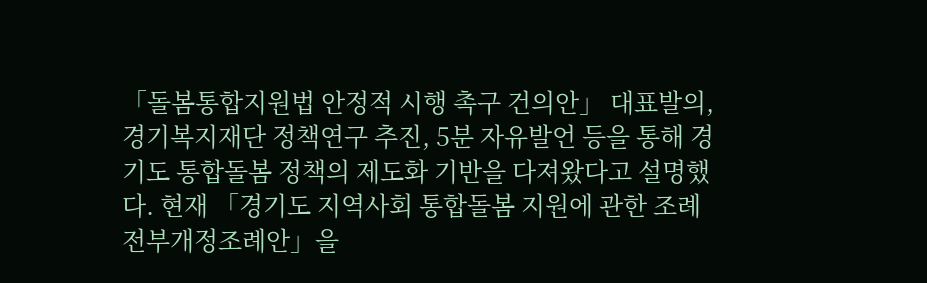「돌봄통합지원법 안정적 시행 촉구 건의안」 대표발의, 경기복지재단 정책연구 추진, 5분 자유발언 등을 통해 경기도 통합돌봄 정책의 제도화 기반을 다져왔다고 설명했다. 현재 「경기도 지역사회 통합돌봄 지원에 관한 조례 전부개정조례안」을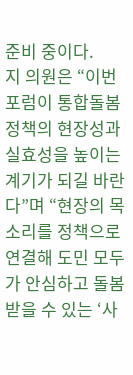준비 중이다.
지 의원은 “이번 포럼이 통합돌봄 정책의 현장성과 실효성을 높이는 계기가 되길 바란다”며 “현장의 목소리를 정책으로 연결해 도민 모두가 안심하고 돌봄받을 수 있는 ‘사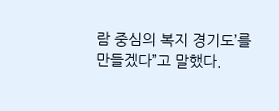람 중심의 복지 경기도’를 만들겠다”고 말했다.